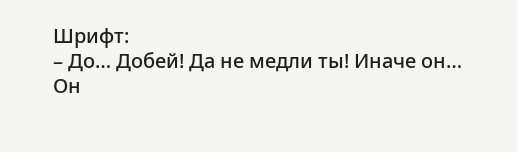Шрифт:
– До… Добей! Да не медли ты! Иначе он…
Он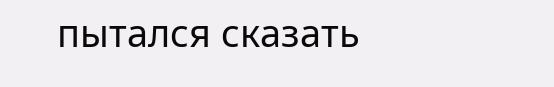пытался сказать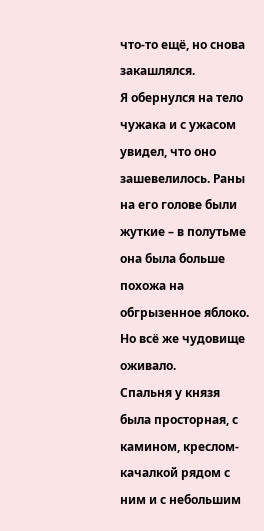что-то ещё, но снова закашлялся.
Я обернулся на тело чужака и с ужасом увидел, что оно зашевелилось. Раны на его голове были жуткие – в полутьме она была больше похожа на обгрызенное яблоко. Но всё же чудовище оживало.
Спальня у князя была просторная, с камином, креслом-качалкой рядом с ним и с небольшим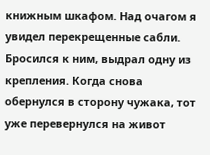книжным шкафом. Над очагом я увидел перекрещенные сабли. Бросился к ним, выдрал одну из крепления. Когда снова обернулся в сторону чужака, тот уже перевернулся на живот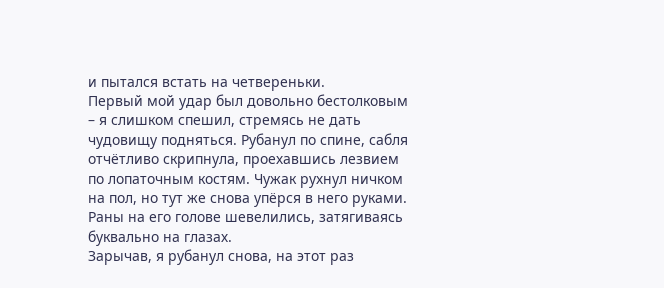и пытался встать на четвереньки.
Первый мой удар был довольно бестолковым – я слишком спешил, стремясь не дать чудовищу подняться. Рубанул по спине, сабля отчётливо скрипнула, проехавшись лезвием по лопаточным костям. Чужак рухнул ничком на пол, но тут же снова упёрся в него руками. Раны на его голове шевелились, затягиваясь буквально на глазах.
Зарычав, я рубанул снова, на этот раз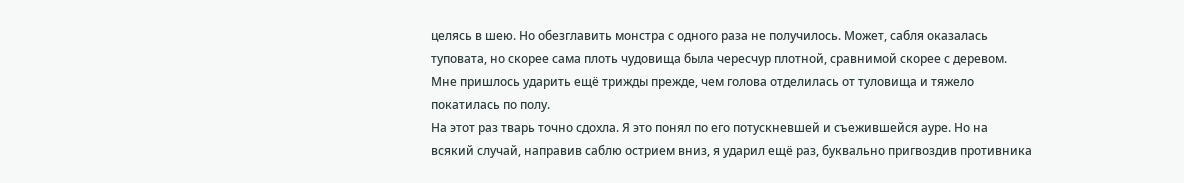целясь в шею. Но обезглавить монстра с одного раза не получилось. Может, сабля оказалась туповата, но скорее сама плоть чудовища была чересчур плотной, сравнимой скорее с деревом. Мне пришлось ударить ещё трижды прежде, чем голова отделилась от туловища и тяжело покатилась по полу.
На этот раз тварь точно сдохла. Я это понял по его потускневшей и съежившейся ауре. Но на всякий случай, направив саблю острием вниз, я ударил ещё раз, буквально пригвоздив противника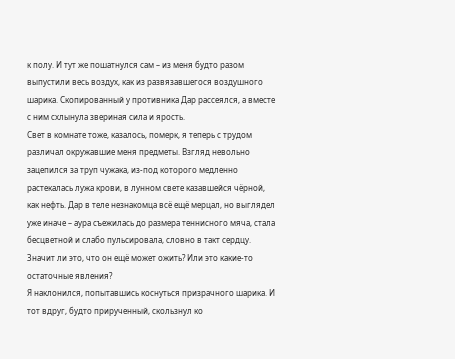к полу. И тут же пошатнулся сам – из меня будто разом выпустили весь воздух, как из развязавшегося воздушного шарика. Скопированный у противника Дар рассеялся, а вместе с ним схлынула звериная сила и ярость.
Свет в комнате тоже, казалось, померк, я теперь с трудом различал окружавшие меня предметы. Взгляд невольно зацепился за труп чужака, из-под которого медленно растекалась лужа крови, в лунном свете казавшейся чёрной, как нефть. Дар в теле незнакомца всё ещё мерцал, но выглядел уже иначе – аура съежилась до размера теннисного мяча, стала бесцветной и слабо пульсировала, словно в такт сердцу.
Значит ли это, что он ещё может ожить? Или это какие-то остаточные явления?
Я наклонился, попытавшись коснуться призрачного шарика. И тот вдруг, будто прирученный, скользнул ко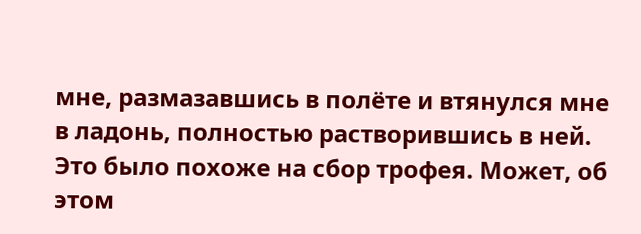мне, размазавшись в полёте и втянулся мне в ладонь, полностью растворившись в ней. Это было похоже на сбор трофея. Может, об этом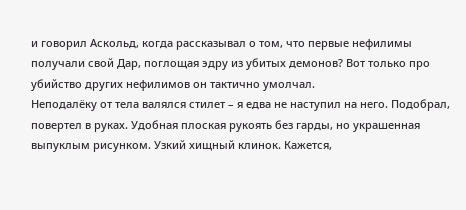и говорил Аскольд, когда рассказывал о том, что первые нефилимы получали свой Дар, поглощая эдру из убитых демонов? Вот только про убийство других нефилимов он тактично умолчал.
Неподалёку от тела валялся стилет – я едва не наступил на него. Подобрал, повертел в руках. Удобная плоская рукоять без гарды, но украшенная выпуклым рисунком. Узкий хищный клинок. Кажется,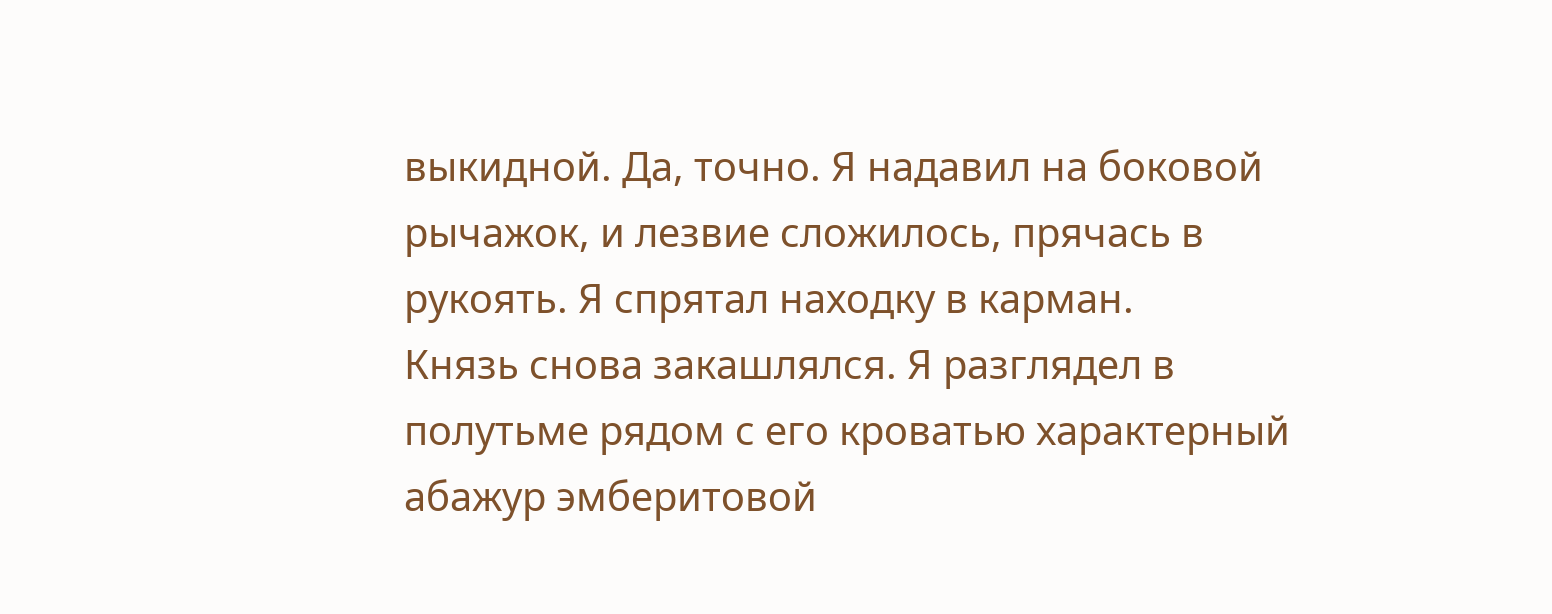выкидной. Да, точно. Я надавил на боковой рычажок, и лезвие сложилось, прячась в рукоять. Я спрятал находку в карман.
Князь снова закашлялся. Я разглядел в полутьме рядом с его кроватью характерный абажур эмберитовой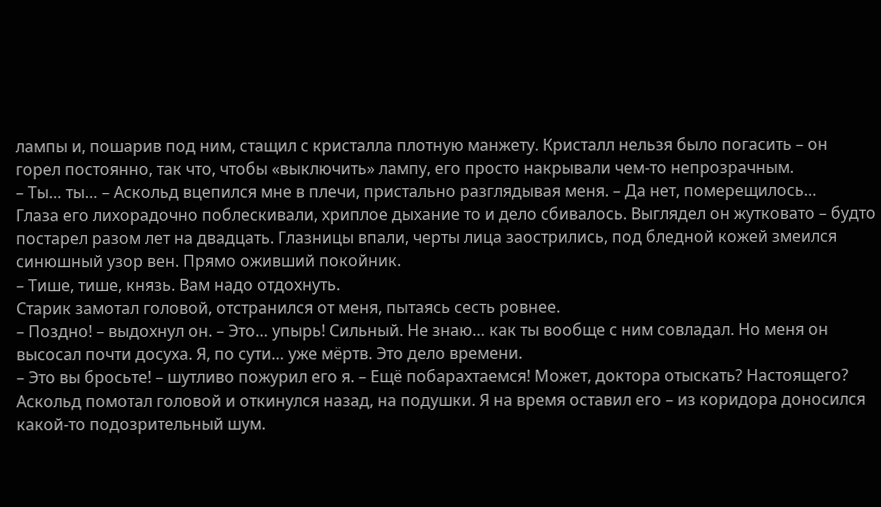лампы и, пошарив под ним, стащил с кристалла плотную манжету. Кристалл нельзя было погасить – он горел постоянно, так что, чтобы «выключить» лампу, его просто накрывали чем-то непрозрачным.
– Ты… ты… – Аскольд вцепился мне в плечи, пристально разглядывая меня. – Да нет, померещилось…
Глаза его лихорадочно поблескивали, хриплое дыхание то и дело сбивалось. Выглядел он жутковато – будто постарел разом лет на двадцать. Глазницы впали, черты лица заострились, под бледной кожей змеился синюшный узор вен. Прямо оживший покойник.
– Тише, тише, князь. Вам надо отдохнуть.
Старик замотал головой, отстранился от меня, пытаясь сесть ровнее.
– Поздно! – выдохнул он. – Это… упырь! Сильный. Не знаю… как ты вообще с ним совладал. Но меня он высосал почти досуха. Я, по сути… уже мёртв. Это дело времени.
– Это вы бросьте! – шутливо пожурил его я. – Ещё побарахтаемся! Может, доктора отыскать? Настоящего?
Аскольд помотал головой и откинулся назад, на подушки. Я на время оставил его – из коридора доносился какой-то подозрительный шум.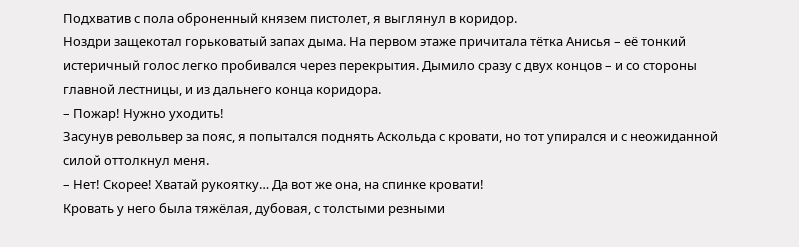Подхватив с пола оброненный князем пистолет, я выглянул в коридор.
Ноздри защекотал горьковатый запах дыма. На первом этаже причитала тётка Анисья – её тонкий истеричный голос легко пробивался через перекрытия. Дымило сразу с двух концов – и со стороны главной лестницы, и из дальнего конца коридора.
– Пожар! Нужно уходить!
Засунув револьвер за пояс, я попытался поднять Аскольда с кровати, но тот упирался и с неожиданной силой оттолкнул меня.
– Нет! Скорее! Хватай рукоятку… Да вот же она, на спинке кровати!
Кровать у него была тяжёлая, дубовая, с толстыми резными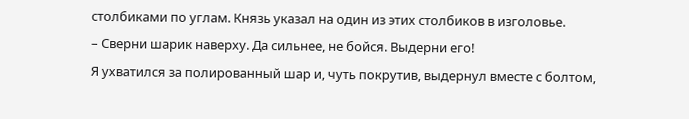столбиками по углам. Князь указал на один из этих столбиков в изголовье.
– Сверни шарик наверху. Да сильнее, не бойся. Выдерни его!
Я ухватился за полированный шар и, чуть покрутив, выдернул вместе с болтом,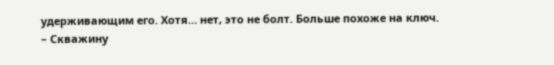удерживающим его. Хотя… нет, это не болт. Больше похоже на ключ.
– Скважину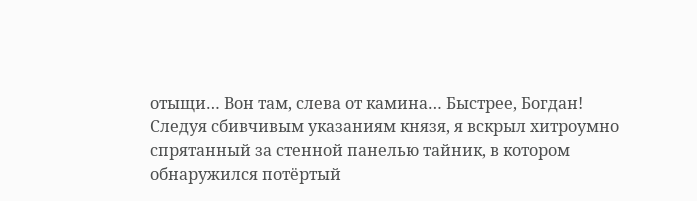отыщи… Вон там, слева от камина… Быстрее, Богдан!
Следуя сбивчивым указаниям князя, я вскрыл хитроумно спрятанный за стенной панелью тайник, в котором обнаружился потёртый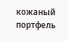кожаный портфель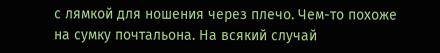с лямкой для ношения через плечо. Чем-то похоже на сумку почтальона. На всякий случай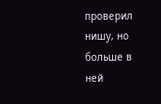проверил нишу, но больше в ней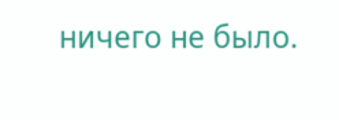ничего не было.